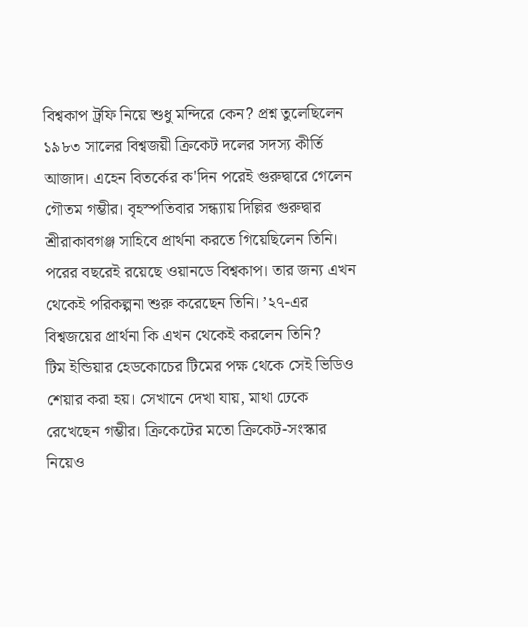বিশ্বকাপ ট্রফি নিয়ে শুধু মন্দিরে কেন? প্রশ্ন তুলেছিলেন ১৯৮৩ সালের বিশ্বজয়ী ক্রিকেট দলের সদস্য কীর্তি আজাদ। এহেন বিতর্কের ক'দিন পরেই গুরুদ্বারে গেলেন গৌতম গম্ভীর। বৃহস্পতিবার সন্ধ্যায় দিল্লির গুরুদ্বার শ্রীরাকাবগঞ্জ সাহিবে প্রার্থনা করতে গিয়েছিলেন তিনি। পরের বছরেই রয়েছে ওয়ানডে বিশ্বকাপ। তার জন্য এখন থেকেই পরিকল্পনা শুরু করেছেন তিনি। ’২৭-এর বিশ্বজয়ের প্রার্থনা কি এখন থেকেই করলেন তিনি?
টিম ইন্ডিয়ার হেডকোচের টিমের পক্ষ থেকে সেই ভিডিও শেয়ার করা হয়। সেখানে দেখা যায়, মাথা ঢেকে রেখেছেন গম্ভীর। ক্রিকেটের মতো ক্রিকেট-সংস্কার নিয়েও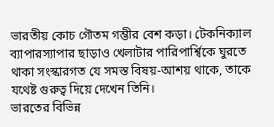ভারতীয় কোচ গৌতম গম্ভীর বেশ কড়া। টেকনিক্যাল ব্যাপারস্যাপার ছাড়াও খেলাটার পারিপার্শ্বিকে ঘুরতে থাকা সংস্কারগত যে সমস্ত বিষয়-আশয় থাকে, তাকে যথেষ্ট গুরুত্ব দিয়ে দেখেন তিনি।
ভারতের বিভিন্ন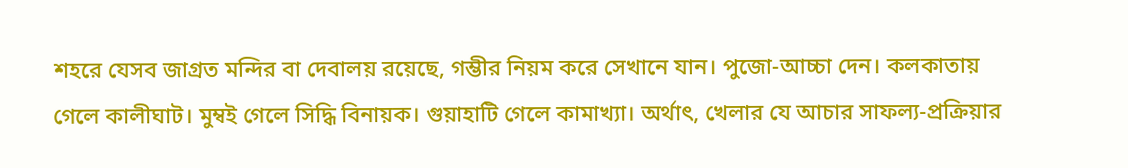শহরে যেসব জাগ্রত মন্দির বা দেবালয় রয়েছে, গম্ভীর নিয়ম করে সেখানে যান। পুজো-আচ্চা দেন। কলকাতায় গেলে কালীঘাট। মুম্বই গেলে সিদ্ধি বিনায়ক। গুয়াহাটি গেলে কামাখ্যা। অর্থাৎ, খেলার যে আচার সাফল্য-প্রক্রিয়ার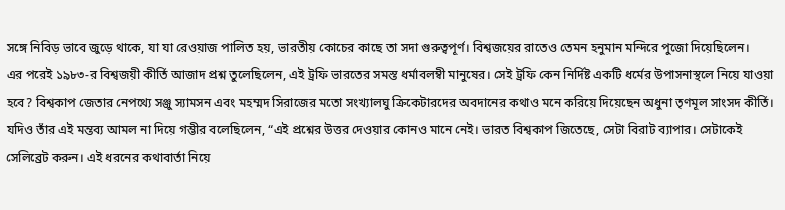সঙ্গে নিবিড় ভাবে জুড়ে থাকে, যা যা রেওয়াজ পালিত হয়, ভারতীয় কোচের কাছে তা সদা গুরুত্বপূর্ণ। বিশ্বজয়ের রাতেও তেমন হনুমান মন্দিরে পুজো দিয়েছিলেন।
এর পরেই ১৯৮৩-র বিশ্বজয়ী কীর্তি আজাদ প্রশ্ন তুলেছিলেন, এই ট্রফি ভারতের সমস্ত ধর্মাবলম্বী মানুষের। সেই ট্রফি কেন নির্দিষ্ট একটি ধর্মের উপাসনাস্থলে নিয়ে যাওয়া হবে? বিশ্বকাপ জেতার নেপথ্যে সঞ্জু স্যামসন এবং মহম্মদ সিরাজের মতো সংখ্যালঘু ক্রিকেটারদের অবদানের কথাও মনে করিয়ে দিয়েছেন অধুনা তৃণমূল সাংসদ কীর্তি। যদিও তাঁর এই মন্তব্য আমল না দিয়ে গম্ভীর বলেছিলেন, “এই প্রশ্নের উত্তর দেওয়ার কোনও মানে নেই। ভারত বিশ্বকাপ জিতেছে, সেটা বিরাট ব্যাপার। সেটাকেই সেলিব্রেট করুন। এই ধরনের কথাবার্তা নিয়ে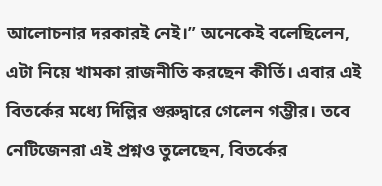আলোচনার দরকারই নেই।” অনেকেই বলেছিলেন, এটা নিয়ে খামকা রাজনীতি করছেন কীর্তি। এবার এই বিতর্কের মধ্যে দিল্লির গুরুদ্বারে গেলেন গম্ভীর। তবে নেটিজেনরা এই প্রশ্নও তুলেছেন, বিতর্কের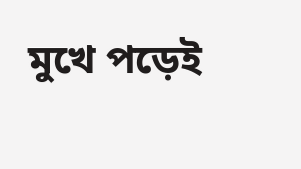মুখে পড়েই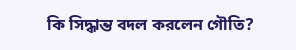কি সিদ্ধান্ত বদল করলেন গৌতি?